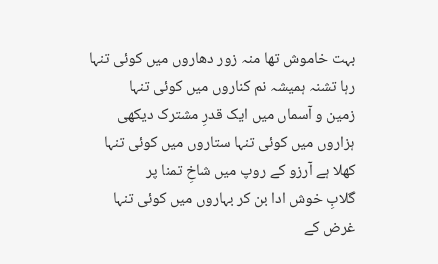بہت خاموش تھا منہ زور دھاروں میں کوئی تنہا
رہا تشنہ ہمیشہ نم کناروں میں کوئی تنہا
زمین و آسماں میں ایک قدرِ مشترک دیکھی
ہزاروں میں کوئی تنہا ستاروں میں کوئی تنہا
کھلا ہے آرزو کے روپ میں شاخِ تمنا پر
گلابِ خوش ادا بن کر بہاروں میں کوئی تنہا
غرض کے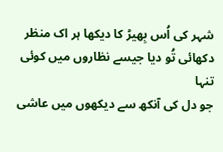شہر کی اُس بِھیڑ کا دیکھا ہر اک منظر
دکھائی تُو دیا جیسے نظاروں میں کوئی تنہا
جو دل کی آنکھ سے دیکھوں میں عاشی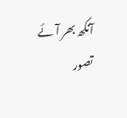آنکھ بھر آئے
تصور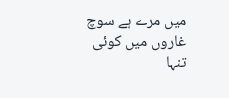میں مرے ہے سوچ غاروں میں کوئی تنہا